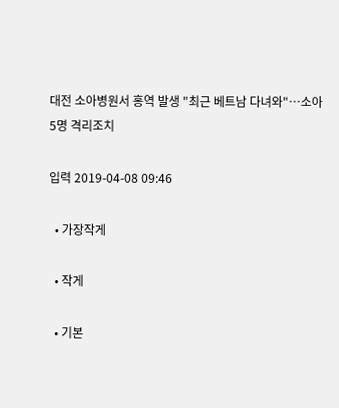대전 소아병원서 홍역 발생 "최근 베트남 다녀와"…소아 5명 격리조치

입력 2019-04-08 09:46

  • 가장작게

  • 작게

  • 기본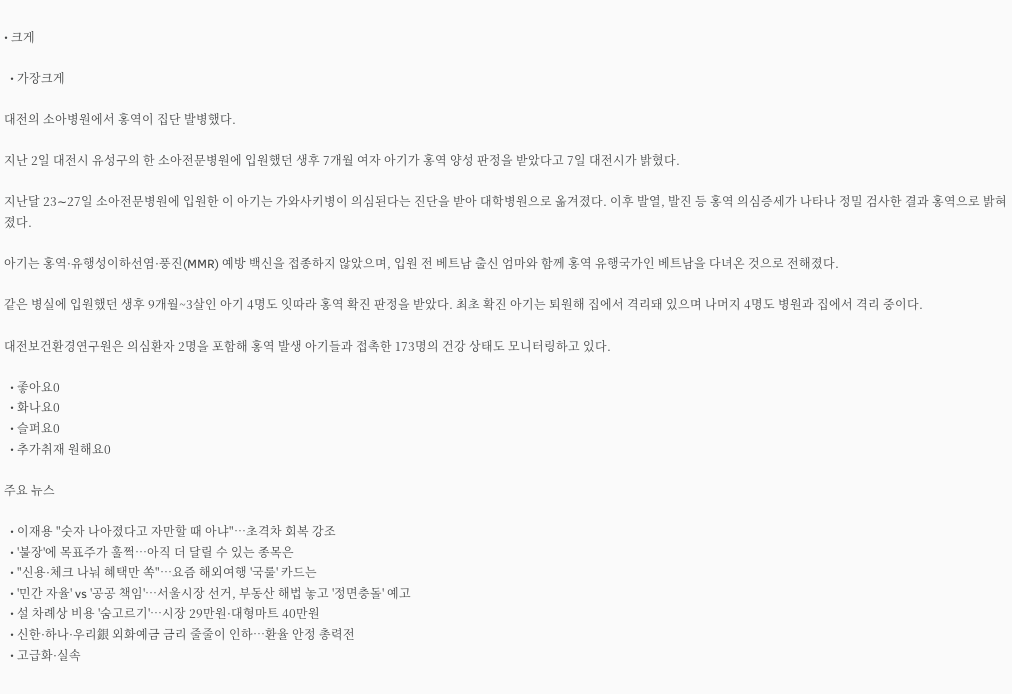• 크게

  • 가장크게

대전의 소아병원에서 홍역이 집단 발병했다.

지난 2일 대전시 유성구의 한 소아전문병원에 입원했던 생후 7개월 여자 아기가 홍역 양성 판정을 받았다고 7일 대전시가 밝혔다.

지난달 23∼27일 소아전문병원에 입원한 이 아기는 가와사키병이 의심된다는 진단을 받아 대학병원으로 옮겨졌다. 이후 발열, 발진 등 홍역 의심증세가 나타나 정밀 검사한 결과 홍역으로 밝혀졌다.

아기는 홍역·유행성이하선염·풍진(MMR) 예방 백신을 접종하지 않았으며, 입원 전 베트남 출신 엄마와 함께 홍역 유행국가인 베트남을 다녀온 것으로 전해졌다.

같은 병실에 입원했던 생후 9개월~3살인 아기 4명도 잇따라 홍역 확진 판정을 받았다. 최초 확진 아기는 퇴원해 집에서 격리돼 있으며 나머지 4명도 병원과 집에서 격리 중이다.

대전보건환경연구원은 의심환자 2명을 포함해 홍역 발생 아기들과 접촉한 173명의 건강 상태도 모니터링하고 있다.

  • 좋아요0
  • 화나요0
  • 슬퍼요0
  • 추가취재 원해요0

주요 뉴스

  • 이재용 "숫자 나아졌다고 자만할 때 아냐"…초격차 회복 강조
  • '불장'에 목표주가 훌쩍…아직 더 달릴 수 있는 종목은
  • "신용·체크 나눠 혜택만 쏙"…요즘 해외여행 '국룰' 카드는
  • '민간 자율' vs '공공 책임'…서울시장 선거, 부동산 해법 놓고 '정면충돌' 예고
  • 설 차례상 비용 '숨고르기'…시장 29만원·대형마트 40만원
  • 신한·하나·우리銀 외화예금 금리 줄줄이 인하…환율 안정 총력전
  • 고급화·실속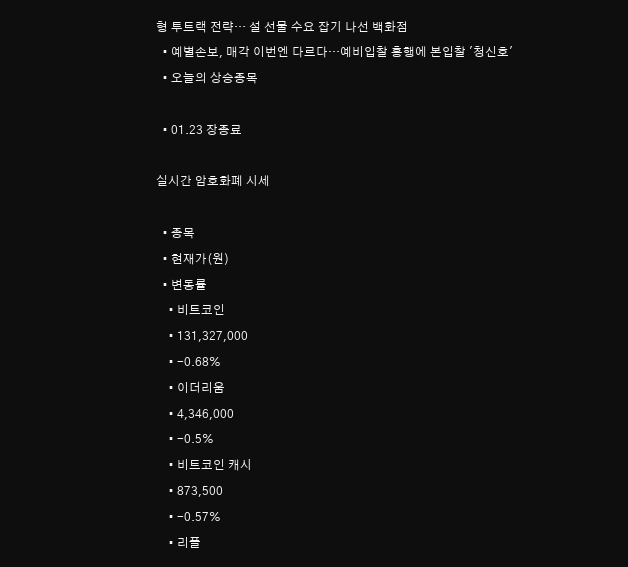형 투트랙 전략… 설 선물 수요 잡기 나선 백화점
  • 예별손보, 매각 이번엔 다르다…예비입찰 흥행에 본입찰 '청신호'
  • 오늘의 상승종목

  • 01.23 장종료

실시간 암호화폐 시세

  • 종목
  • 현재가(원)
  • 변동률
    • 비트코인
    • 131,327,000
    • -0.68%
    • 이더리움
    • 4,346,000
    • -0.5%
    • 비트코인 캐시
    • 873,500
    • -0.57%
    • 리플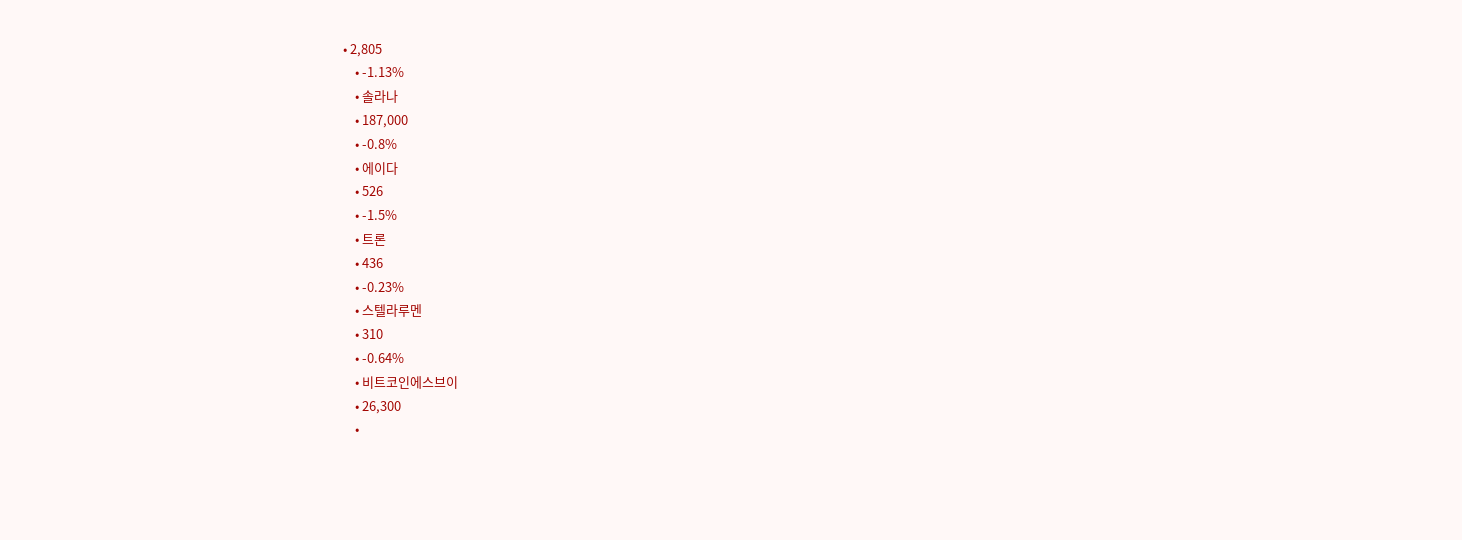• 2,805
    • -1.13%
    • 솔라나
    • 187,000
    • -0.8%
    • 에이다
    • 526
    • -1.5%
    • 트론
    • 436
    • -0.23%
    • 스텔라루멘
    • 310
    • -0.64%
    • 비트코인에스브이
    • 26,300
    •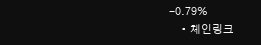-0.79%
    • 체인링크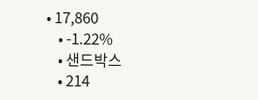• 17,860
    • -1.22%
    • 샌드박스
    • 214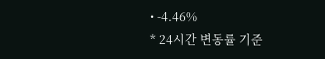• -4.46%
* 24시간 변동률 기준